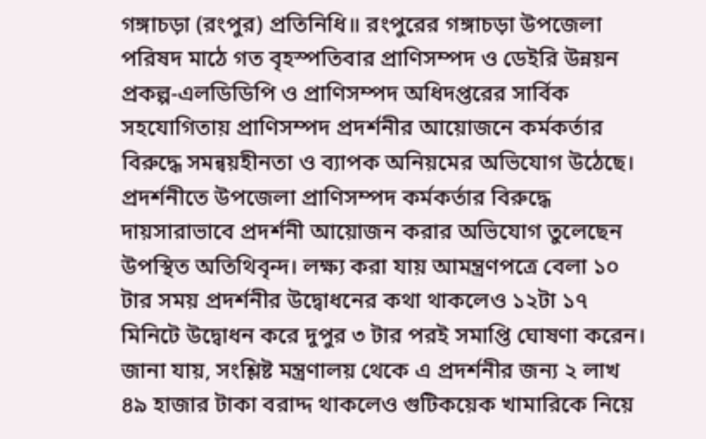গঙ্গাচড়া (রংপুর) প্রতিনিধি॥ রংপুরের গঙ্গাচড়া উপজেলা পরিষদ মাঠে গত বৃহস্পতিবার প্রাণিসম্পদ ও ডেইরি উন্নয়ন প্রকল্প-এলডিডিপি ও প্রাণিসম্পদ অধিদপ্তরের সার্বিক সহযোগিতায় প্রাণিসম্পদ প্রদর্শনীর আয়োজনে কর্মকর্তার বিরুদ্ধে সমন্বয়হীনতা ও ব্যাপক অনিয়মের অভিযোগ উঠেছে।
প্রদর্শনীতে উপজেলা প্রাণিসম্পদ কর্মকর্তার বিরুদ্ধে দায়সারাভাবে প্রদর্শনী আয়োজন করার অভিযোগ তুলেছেন উপস্থিত অতিথিবৃন্দ। লক্ষ্য করা যায় আমন্ত্রণপত্রে বেলা ১০ টার সময় প্রদর্শনীর উদ্বোধনের কথা থাকলেও ১২টা ১৭ মিনিটে উদ্বোধন করে দুপুর ৩ টার পরই সমাপ্তি ঘোষণা করেন।
জানা যায়, সংশ্লিষ্ট মন্ত্রণালয় থেকে এ প্রদর্শনীর জন্য ২ লাখ ৪৯ হাজার টাকা বরাদ্দ থাকলেও গুটিকয়েক খামারিকে নিয়ে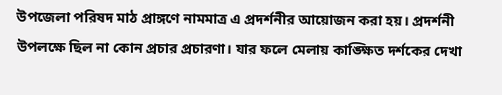উপজেলা পরিষদ মাঠ প্রাঙ্গণে নামমাত্র এ প্রদর্শনীর আয়োজন করা হয়। প্রদর্শনী উপলক্ষে ছিল না কোন প্রচার প্রচারণা। যার ফলে মেলায় কাঙ্ক্ষিত দর্শকের দেখা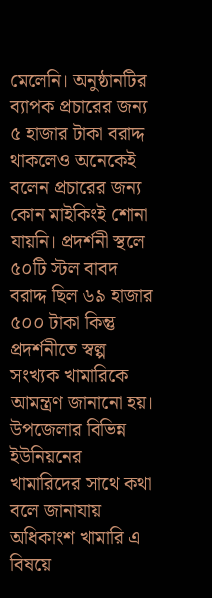মেলেনি। অনুষ্ঠানটির ব্যাপক প্রচারের জন্য ৫ হাজার টাকা বরাদ্দ থাকলেও অনেকেই বলেন প্রচারের জন্য কোন মাইকিংই শোনা যায়নি। প্রদর্শনী স্থলে ৫০টি স্টল বাবদ বরাদ্দ ছিল ৬৯ হাজার ৫০০ টাকা কিন্তু প্রদর্শনীতে স্বল্প সংখ্যক খামারিকে আমন্ত্রণ জানানো হয়। উপজেলার বিভিন্ন ইউনিয়নের খামারিদের সাথে কথা বলে জানাযায় অধিকাংশ খামারি এ বিষয়ে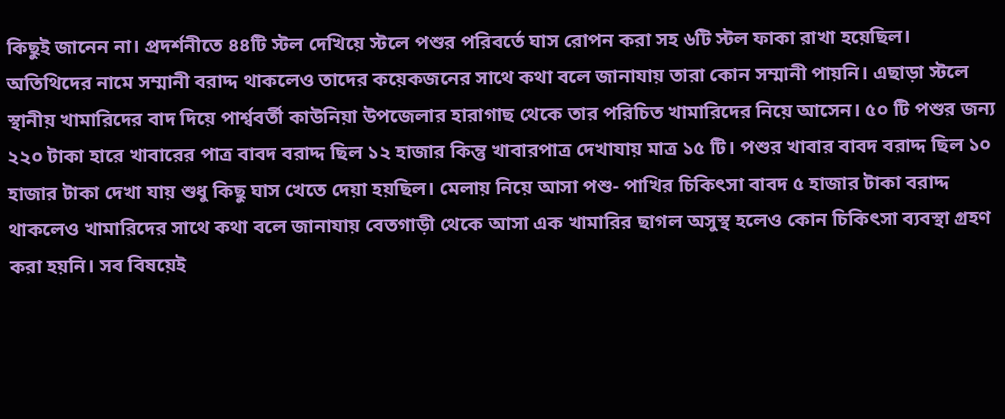কিছুই জানেন না। প্রদর্শনীতে ৪৪টি স্টল দেখিয়ে স্টলে পশুর পরিবর্তে ঘাস রোপন করা সহ ৬টি স্টল ফাকা রাখা হয়েছিল। অতিথিদের নামে সম্মানী বরাদ্দ থাকলেও তাদের কয়েকজনের সাথে কথা বলে জানাযায় তারা কোন সম্মানী পায়নি। এছাড়া স্টলে স্থানীয় খামারিদের বাদ দিয়ে পার্শ্ববর্তী কাউনিয়া উপজেলার হারাগাছ থেকে তার পরিচিত খামারিদের নিয়ে আসেন। ৫০ টি পশুর জন্য ২২০ টাকা হারে খাবারের পাত্র বাবদ বরাদ্দ ছিল ১২ হাজার কিন্তু খাবারপাত্র দেখাযায় মাত্র ১৫ টি। পশুর খাবার বাবদ বরাদ্দ ছিল ১০ হাজার টাকা দেখা যায় শুধু কিছু ঘাস খেতে দেয়া হয়ছিল। মেলায় নিয়ে আসা পশু- পাখির চিকিৎসা বাবদ ৫ হাজার টাকা বরাদ্দ থাকলেও খামারিদের সাথে কথা বলে জানাযায় বেতগাড়ী থেকে আসা এক খামারির ছাগল অসুস্থ হলেও কোন চিকিৎসা ব্যবস্থা গ্রহণ করা হয়নি। সব বিষয়েই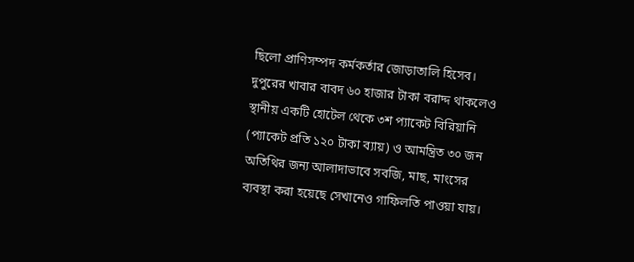ছিলো প্রাণিসম্পদ কর্মকর্তার জোড়াতালি হিসেব। দুপুরের খাবার বাবদ ৬০ হাজার টাকা বরাদ্দ থাকলেও স্থানীয় একটি হোটেল থেকে ৩শ প্যাকেট বিরিয়ানি (প্যাকেট প্রতি ১২০ টাকা ব্যায়) ও আমন্ত্রিত ৩০ জন অতিথির জন্য আলাদাভাবে সবজি, মাছ, মাংসের ব্যবস্থা করা হয়েছে সেখানেও গাফিলতি পাওয়া যায়।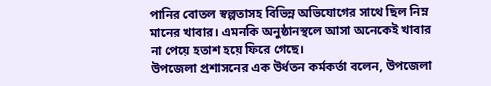পানির বোতল স্বল্পতাসহ বিভিন্ন অভিযোগের সাথে ছিল নিম্ন মানের খাবার। এমনকি অনুষ্ঠানস্থলে আসা অনেকেই খাবার না পেয়ে হতাশ হয়ে ফিরে গেছে।
উপজেলা প্রশাসনের এক উর্ধতন কর্মকর্তা বলেন, উপজেলা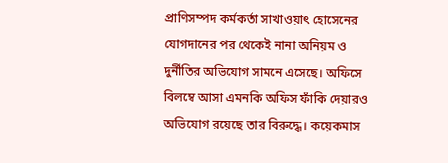প্রাণিসম্পদ কর্মকর্তা সাখাওয়াৎ হোসেনের যোগদানের পর থেকেই নানা অনিয়ম ও দুর্নীতির অভিযোগ সামনে এসেছে। অফিসে বিলম্বে আসা এমনকি অফিস ফাঁকি দেয়ারও অভিযোগ রয়েছে তার বিরুদ্ধে। কয়েকমাস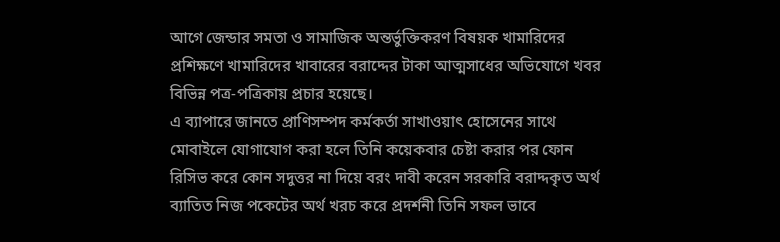আগে জেন্ডার সমতা ও সামাজিক অন্তর্ভুক্তিকরণ বিষয়ক খামারিদের প্রশিক্ষণে খামারিদের খাবারের বরাদ্দের টাকা আত্মসাধের অভিযোগে খবর বিভিন্ন পত্র-পত্রিকায় প্রচার হয়েছে।
এ ব্যাপারে জানতে প্রাণিসম্পদ কর্মকর্তা সাখাওয়াৎ হোসেনের সাথে মোবাইলে যোগাযোগ করা হলে তিনি কয়েকবার চেষ্টা করার পর ফোন রিসিভ করে কোন সদুত্তর না দিয়ে বরং দাবী করেন সরকারি বরাদ্দকৃত অর্থ ব্যাতিত নিজ পকেটের অর্থ খরচ করে প্রদর্শনী তিনি সফল ভাবে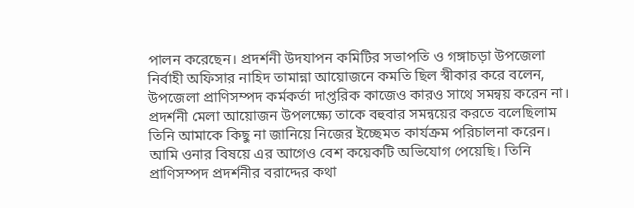পালন করেছেন। প্রদর্শনী উদযাপন কমিটির সভাপতি ও গঙ্গাচড়া উপজেলা নির্বাহী অফিসার নাহিদ তামান্না আয়োজনে কমতি ছিল স্বীকার করে বলেন, উপজেলা প্রাণিসম্পদ কর্মকর্তা দাপ্তরিক কাজেও কারও সাথে সমন্বয় করেন না। প্রদর্শনী মেলা আয়োজন উপলক্ষ্যে তাকে বহুবার সমন্বয়ের করতে বলেছিলাম তিনি আমাকে কিছু না জানিয়ে নিজের ইচ্ছেমত কার্যক্রম পরিচালনা করেন। আমি ওনার বিষয়ে এর আগেও বেশ কয়েকটি অভিযোগ পেয়েছি। তিনি প্রাণিসম্পদ প্রদর্শনীর বরাদ্দের কথা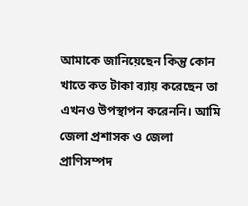আমাকে জানিয়েছেন কিন্তু কোন খাতে কত টাকা ব্যায় করেছেন তা এখনও উপস্থাপন করেননি। আমি জেলা প্রশাসক ও জেলা প্রাণিসম্পদ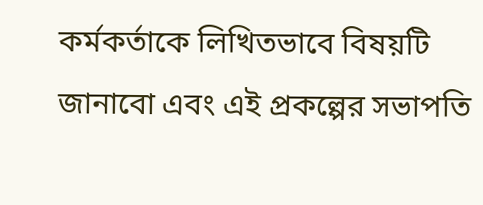কর্মকর্তাকে লিখিতভাবে বিষয়টি জানাবো এবং এই প্রকল্পের সভাপতি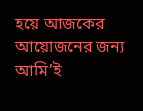হয়ে আজকের আয়োজনের জন্য আমি’ই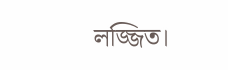লজ্জিত।